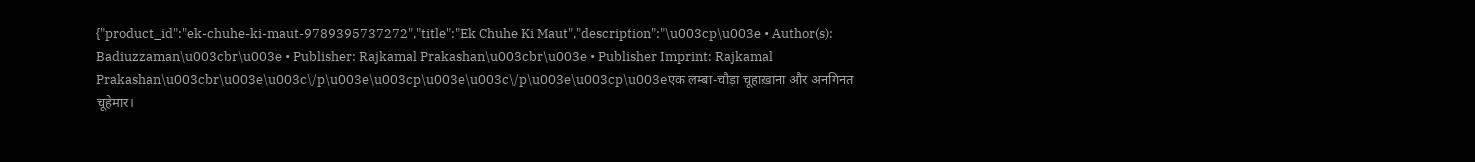{"product_id":"ek-chuhe-ki-maut-9789395737272","title":"Ek Chuhe Ki Maut","description":"\u003cp\u003e • Author(s): Badiuzzaman\u003cbr\u003e • Publisher: Rajkamal Prakashan\u003cbr\u003e • Publisher Imprint: Rajkamal Prakashan\u003cbr\u003e\u003c\/p\u003e\u003cp\u003e\u003c\/p\u003e\u003cp\u003eएक लम्बा-चौड़ा चूहाख़ाना और अनगिनत चूहेमार।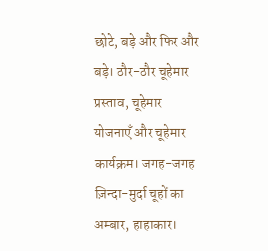छोटे, बड़े और फिर और बड़े। ठौर-ठौर चूहेमार प्रस्ताव, चूहेमार योजनाएँ और चूहेमार कार्यक्रम। जगह-जगह ज़िन्दा-मुर्दा चूहों का अम्बार, हाहाकार।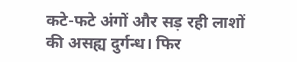कटे-फटे अंगों और सड़ रही लाशों की असह्य दुर्गन्ध। फिर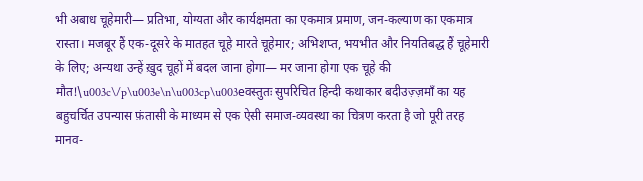भी अबाध चूहेमारी— प्रतिभा, योग्यता और कार्यक्षमता का एकमात्र प्रमाण, जन-कल्याण का एकमात्र रास्ता। मजबूर हैं एक-दूसरे के मातहत चूहे मारते चूहेमार; अभिशप्त, भयभीत और नियतिबद्ध हैं चूहेमारी के लिए; अन्यथा उन्हें ख़ुद चूहों में बदल जाना होगा— मर जाना होगा एक चूहे की मौत!\u003c\/p\u003e\n\u003cp\u003eवस्तुतः सुपरिचित हिन्दी कथाकार बदीउज़्ज़माँ का यह बहुचर्चित उपन्यास फ़ंतासी के माध्यम से एक ऐसी समाज-व्यवस्था का चित्रण करता है जो पूरी तरह मानव-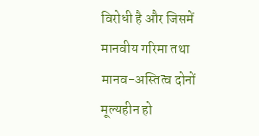विरोधी है और जिसमें मानवीय गरिमा तथा मानव-अस्तित्व दोनों मूल्यहीन हो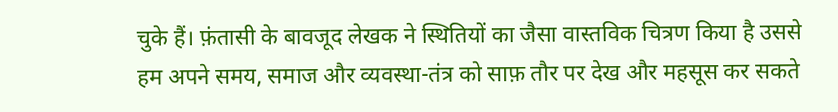चुके हैं। फ़ंतासी के बावजूद लेखक ने स्थितियों का जैसा वास्तविक चित्रण किया है उससे हम अपने समय, समाज और व्यवस्था-तंत्र को साफ़ तौर पर देख और महसूस कर सकते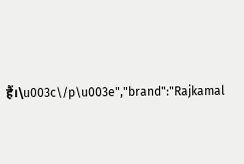हैं।\u003c\/p\u003e","brand":"Rajkamal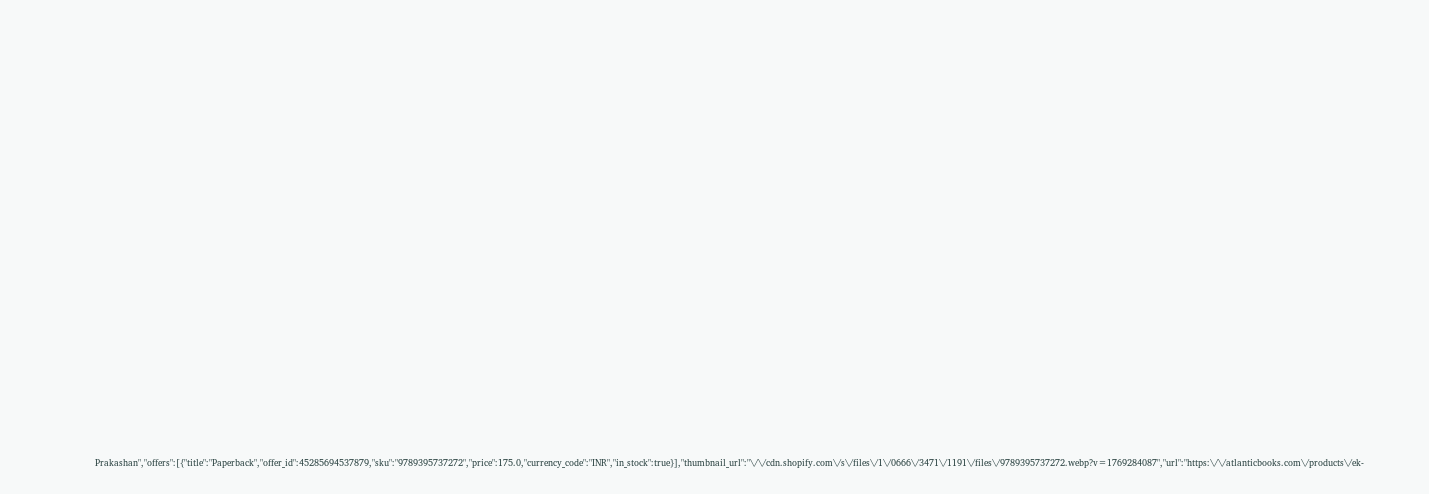Prakashan","offers":[{"title":"Paperback","offer_id":45285694537879,"sku":"9789395737272","price":175.0,"currency_code":"INR","in_stock":true}],"thumbnail_url":"\/\/cdn.shopify.com\/s\/files\/1\/0666\/3471\/1191\/files\/9789395737272.webp?v=1769284087","url":"https:\/\/atlanticbooks.com\/products\/ek-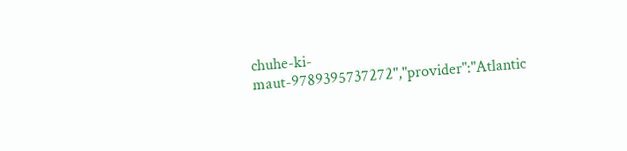chuhe-ki-maut-9789395737272","provider":"Atlantic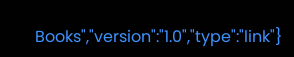Books","version":"1.0","type":"link"}